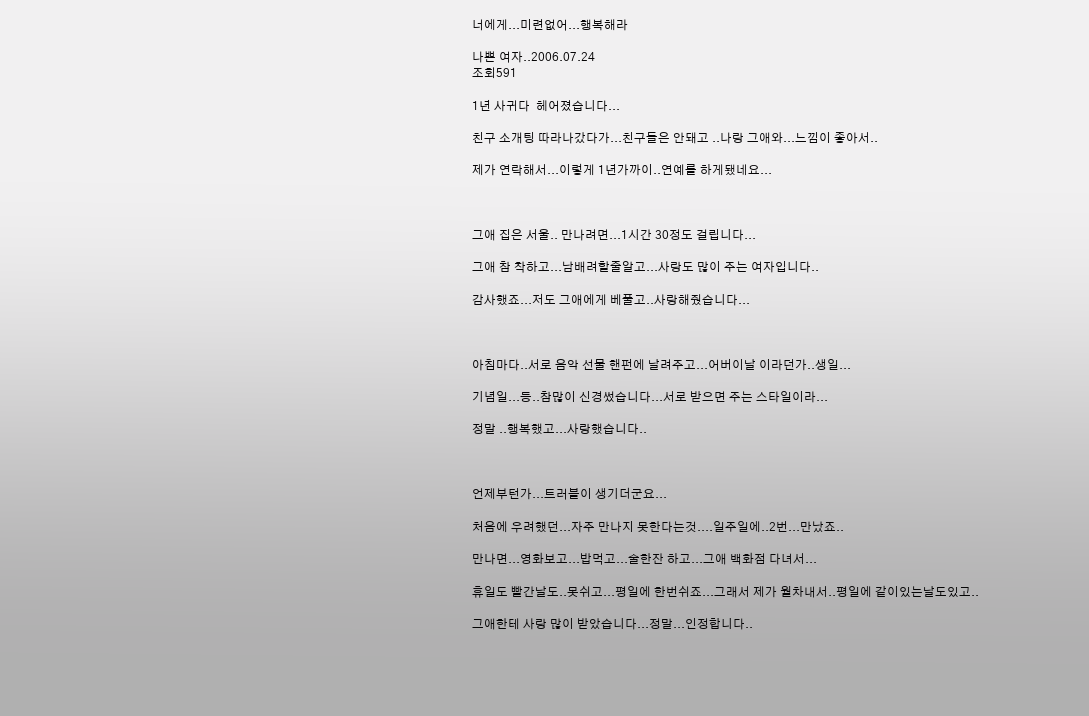너에게...미련없어...행복해라

나쁜 여자..2006.07.24
조회591

1년 사귀다  헤어졌습니다...

친구 소개팅 따라나갔다가...친구들은 안돼고 ..나랑 그애와...느낌이 좋아서..

제가 연락해서...이렇게 1년가까이..연예를 하게됐네요...



그애 집은 서울.. 만나려면...1시간 30정도 걸립니다...

그애 참 착하고...남배려할줄알고...사랑도 많이 주는 여자입니다..

감사했죠...저도 그애에게 베풀고..사랑해줬습니다...



아침마다..서로 음악 선물 핸펀에 날려주고...어버이날 이라던가..생일...

기념일...등..참많이 신경썼습니다...서로 받으면 주는 스타일이라...

정말 ..행복했고...사랑했습니다..



언제부턴가...트러블이 생기더군요...

처음에 우려했던...자주 만나지 못한다는것....일주일에..2번...만났죠..

만나면...영화보고...밥먹고...술한잔 하고...그애 백화점 다녀서...

휴일도 빨간날도..못쉬고...평일에 한번쉬죠...그래서 제가 월차내서..평일에 같이있는날도있고..

그애한테 사랑 많이 받았습니다...정말...인정합니다..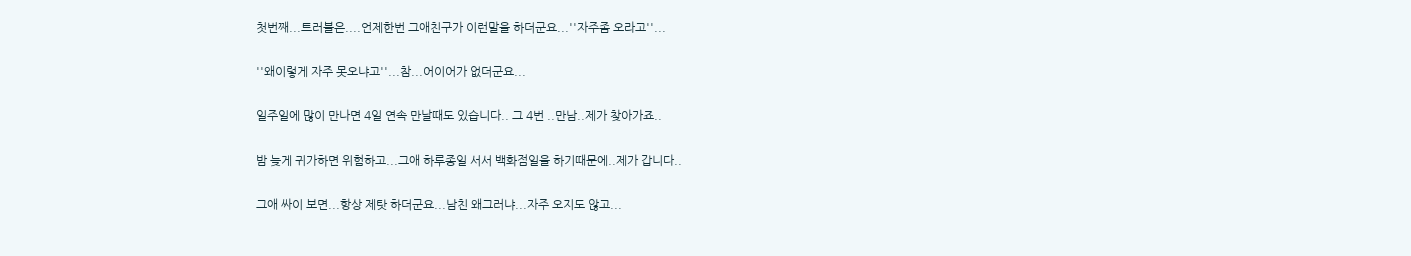첫번째...트러블은....언제한번 그애친구가 이런말을 하더군요...''자주좀 오라고''...

''왜이렇게 자주 못오냐고''...참...어이어가 없더군요...

일주일에 많이 만나면 4일 연속 만날때도 있습니다.. 그 4번 ..만남..제가 찾아가죠..

밤 늦게 귀가하면 위험하고...그애 하루종일 서서 백화점일을 하기때문에..제가 갑니다..

그애 싸이 보면...항상 제탓 하더군요...남친 왜그러냐...자주 오지도 않고...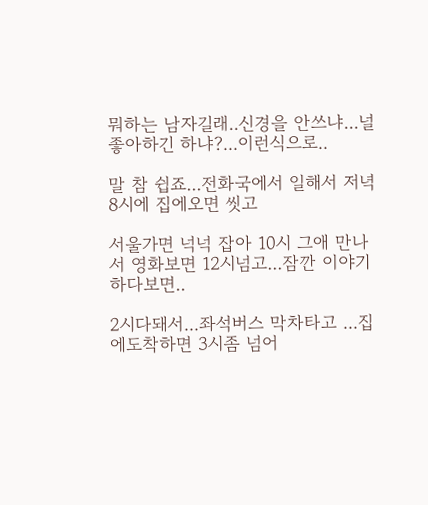뭐하는 남자길래..신경을 안쓰냐...널 좋아하긴 하냐?...이런식으로..

말 참 쉽죠...전화국에서 일해서 저녁 8시에 집에오면 씻고

서울가면 넉넉 잡아 10시 그애 만나서 영화보면 12시넘고...잠깐 이야기하다보면..

2시다돼서...좌석버스 막차타고 ...집에도착하면 3시좀 넘어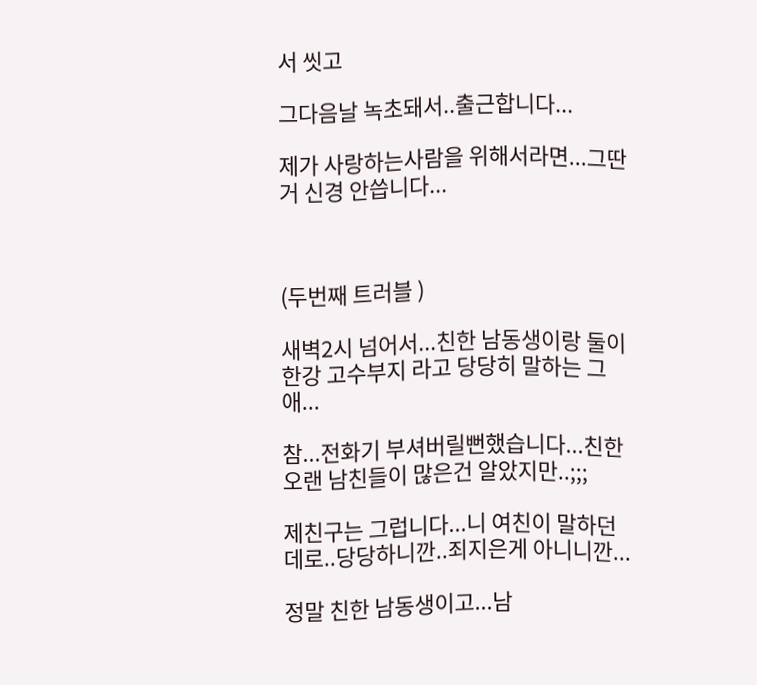서 씻고

그다음날 녹초돼서..출근합니다...

제가 사랑하는사람을 위해서라면...그딴거 신경 안씁니다...



(두번째 트러블 )

새벽2시 넘어서...친한 남동생이랑 둘이 한강 고수부지 라고 당당히 말하는 그애...

참...전화기 부셔버릴뻔했습니다...친한 오랜 남친들이 많은건 알았지만..;;;

제친구는 그럽니다...니 여친이 말하던데로..당당하니깐..죄지은게 아니니깐...

정말 친한 남동생이고...남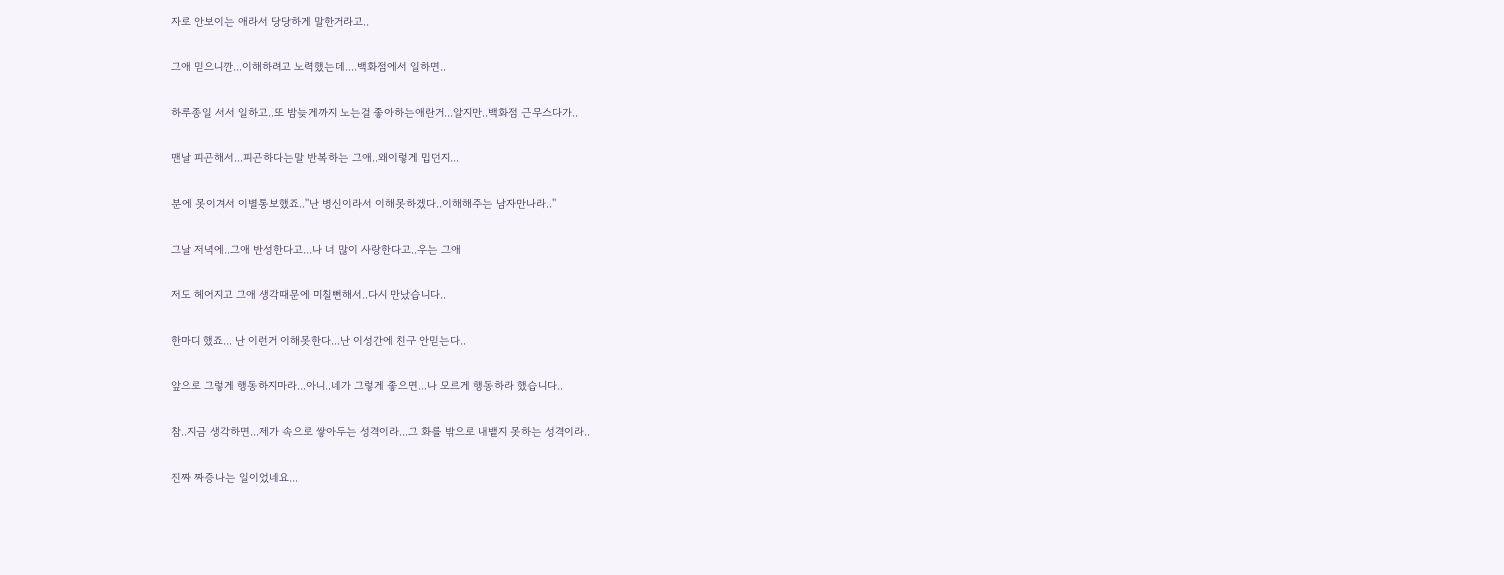자로 안보이는 애라서 당당하게 말한거라고..

그애 믿으니깐...이해하려고 노력했는데....백화점에서 일하면..

하루종일 서서 일하고..또 밤늦게까지 노는걸 좋아하는애란거...알지만..백화점 근무스다가..

맨날 피곤해서...피곤하다는말 반복하는 그애..왜이렇게 밉던지...

분에 못이겨서 이별통보했죠..''난 병신이라서 이해못하겠다..이해해주는 남자만나라..''

그날 저녁에..그애 반성한다고...나 너 많이 사랑한다고..우는 그애

저도 헤어지고 그애 생각때문에 미칠뻔해서..다시 만났습니다..

한마디 했죠... 난 이런거 이해못한다...난 이성간에 친구 안믿는다..

앞으로 그렇게 행동하지마라...아니..네가 그렇게 좋으면...나 모르게 행동하라 했습니다..

참..지금 생각하면...제가 속으로 쌓아두는 성격이라...그 화를 밖으로 내뱉지 못하는 성격이라..

진짜 짜증나는 일이었네요...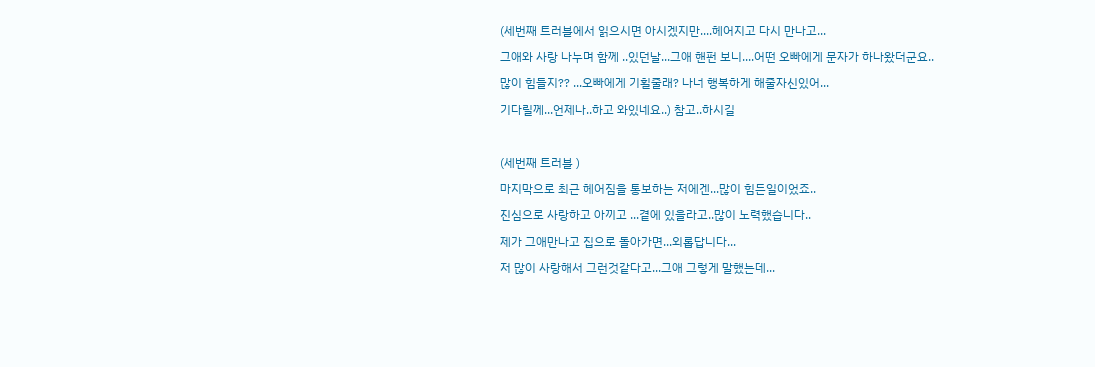(세번째 트러블에서 읽으시면 아시겠지만....헤어지고 다시 만나고...

그애와 사랑 나누며 함께 ..있던날...그애 핸펀 보니....어떤 오빠에게 문자가 하나왔더군요..

많이 힘들지?? ...오빠에게 기횔줄래? 나너 행복하게 해줄자신있어...

기다릴께...언제나..하고 와있네요..) 참고..하시길



(세번째 트러블 )

마지막으로 최근 헤어짐을 통보하는 저에겐...많이 힘든일이었죠..

진심으로 사랑하고 아끼고 ...곁에 있을라고..많이 노력했습니다..

제가 그애만나고 집으로 돌아가면...외롭답니다...

저 많이 사랑해서 그런것같다고...그애 그렇게 말했는데...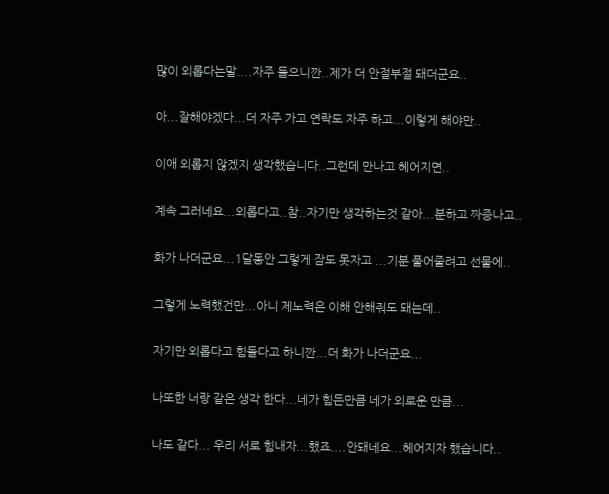많이 외롭다는말....자주 들으니깐..제가 더 안절부절 돼더군요..

아...잘해야겠다...더 자주 가고 연락도 자주 하고...이렇게 해야만..

이애 외롭지 않겠지 생각했습니다..그런데 만나고 헤어지면..

계속 그러네요...외롭다고..참..자기만 생각하는것 같아...분하고 짜증나고..

화가 나더군요...1달동안 그렇게 잠도 못자고 ...기분 풀어줄려고 선물에..

그렇게 노력했건만...아니 제노력은 이해 안해줘도 돼는데..

자기만 외롭다고 힘들다고 하니깐...더 화가 나더군요...

나또한 너랑 같은 생각 한다...네가 힘든만큼 네가 외로운 만큼...

나도 같다... 우리 서로 힘내자...했죠....안돼네요...헤어지자 했습니다..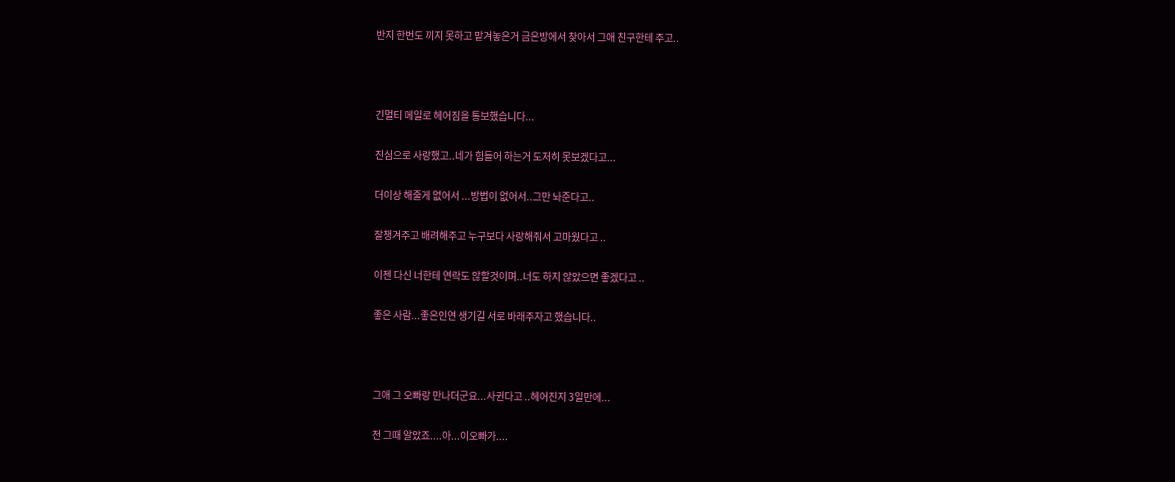반지 한번도 끼지 못하고 맡겨놓은거 금은방에서 찾아서 그애 친구한테 주고..



긴멀티 메일로 헤어짐을 통보했습니다...

진심으로 사랑했고..네가 힘들어 하는거 도저히 못보겠다고...

더이상 해줄게 없어서 ...방법이 없어서..그만 놔준다고..

잘챙겨주고 배려해주고 누구보다 사랑해줘서 고마웠다고 ..

이젠 다신 너한테 연락도 않할것이며..너도 하지 않았으면 좋겠다고 ..

좋은 사람...좋은인연 생기길 서로 바래주자고 했습니다..



그애 그 오빠랑 만나더군요...사귄다고 ..헤어진지 3일만에...

전 그때 알았죠....아...이오빠가....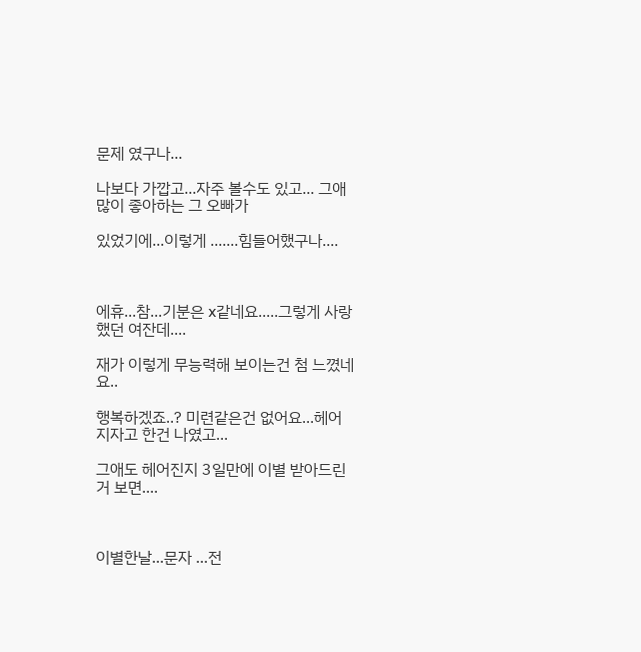문제 였구나...

나보다 가깝고...자주 볼수도 있고... 그애 많이 좋아하는 그 오빠가

있었기에...이렇게 .......힘들어했구나....



에휴...참...기분은 x같네요.....그렇게 사랑했던 여잔데....

재가 이렇게 무능력해 보이는건 첨 느꼈네요..

행복하겠죠..? 미련같은건 없어요...헤어지자고 한건 나였고...

그애도 헤어진지 3일만에 이별 받아드린거 보면....



이별한날...문자 ...전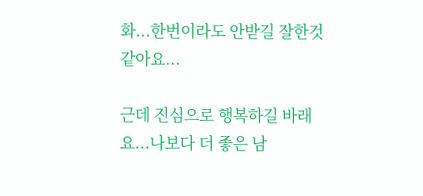화...한번이라도 안받길 잘한것 같아요...

근데 진심으로 행복하길 바래요...나보다 더 좋은 남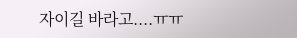자이길 바라고....ㅠㅠ